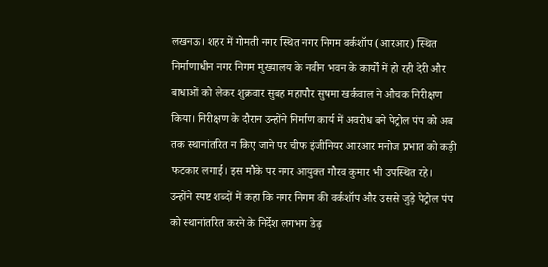लखनऊ। शहर में गोमती नगर स्थित नगर निगम वर्कशॉप (आरआर) स्थित निर्माणाधीन नगर निगम मुख्यालय के नवीन भवन के कार्यों में हो रही देरी और बाधाओं को लेकर शुक्रवार सुबह महापौर सुषमा खर्कवाल ने औचक निरीक्षण किया। निरीक्षण के दौरान उन्होंने निर्माण कार्य में अवरोध बने पेट्रोल पंप को अब तक स्थानांतरित न किए जाने पर चीफ इंजीनियर आरआर मनोज प्रभात को कड़ी फटकार लगाई। इस मौके पर नगर आयुक्त गौरव कुमार भी उपस्थित रहे।
उन्होंने स्पष्ट शब्दों में कहा कि नगर निगम की वर्कशॉप और उससे जुड़े पेट्रोल पंप को स्थानांतरित करने के निर्देश लगभग डेढ़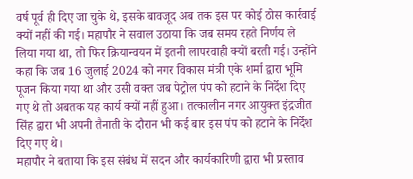वर्ष पूर्व ही दिए जा चुके थे, इसके बावजूद अब तक इस पर कोई ठोस कार्रवाई क्यों नहीं की गई। महापौर ने सवाल उठाया कि जब समय रहते निर्णय ले लिया गया था, तो फिर क्रियान्वयन में इतनी लापरवाही क्यों बरती गई। उन्होंने कहा कि जब 16 जुलाई 2024 को नगर विकास मंत्री एके शर्मा द्वारा भूमि पूजन किया गया था और उसी वक्त जब पेट्रोल पंप को हटाने के निर्देश दिए गए थे तो अबतक यह कार्य क्यों नहीं हुआ। तत्कालीन नगर आयुक्त इंद्रजीत सिंह द्वारा भी अपनी तैनाती के दौरान भी कई बार इस पंप को हटाने के निर्देश दिए गए थे।
महापौर ने बताया कि इस संबंध में सदन और कार्यकारिणी द्वारा भी प्रस्ताव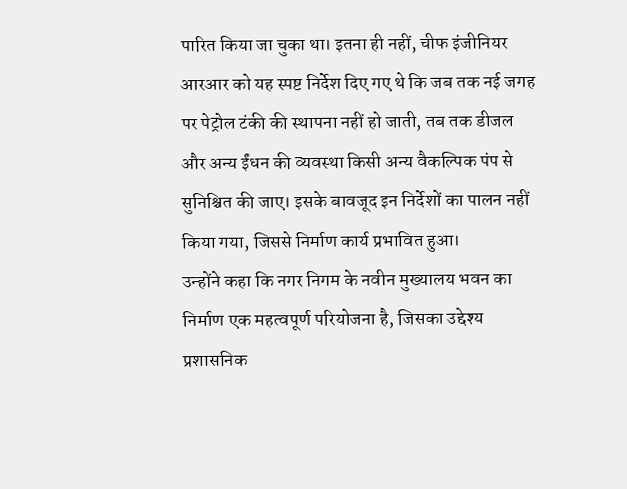पारित किया जा चुका था। इतना ही नहीं, चीफ इंजीनियर आरआर को यह स्पष्ट निर्देश दिए गए थे कि जब तक नई जगह पर पेट्रोल टंकी की स्थापना नहीं हो जाती, तब तक डीजल और अन्य ईंधन की व्यवस्था किसी अन्य वैकल्पिक पंप से सुनिश्चित की जाए। इसके बावजूद इन निर्देशों का पालन नहीं किया गया, जिससे निर्माण कार्य प्रभावित हुआ।
उन्होंने कहा कि नगर निगम के नवीन मुख्यालय भवन का निर्माण एक महत्वपूर्ण परियोजना है, जिसका उद्देश्य प्रशासनिक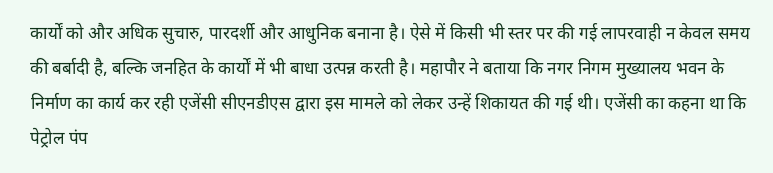कार्यों को और अधिक सुचारु, पारदर्शी और आधुनिक बनाना है। ऐसे में किसी भी स्तर पर की गई लापरवाही न केवल समय की बर्बादी है, बल्कि जनहित के कार्यों में भी बाधा उत्पन्न करती है। महापौर ने बताया कि नगर निगम मुख्यालय भवन के निर्माण का कार्य कर रही एजेंसी सीएनडीएस द्वारा इस मामले को लेकर उन्हें शिकायत की गई थी। एजेंसी का कहना था कि पेट्रोल पंप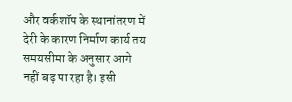और वर्कशॉप के स्थानांतरण में देरी के कारण निर्माण कार्य तय समयसीमा के अनुसार आगे नहीं बढ़ पा रहा है। इसी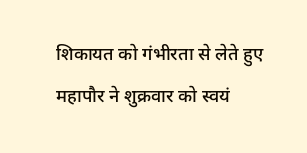शिकायत को गंभीरता से लेते हुए महापौर ने शुक्रवार को स्वयं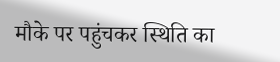मौके पर पहुंचकर स्थिति का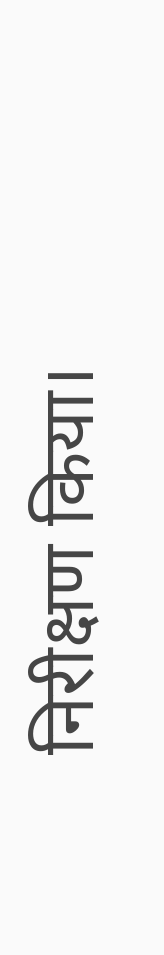निरीक्षण किया।